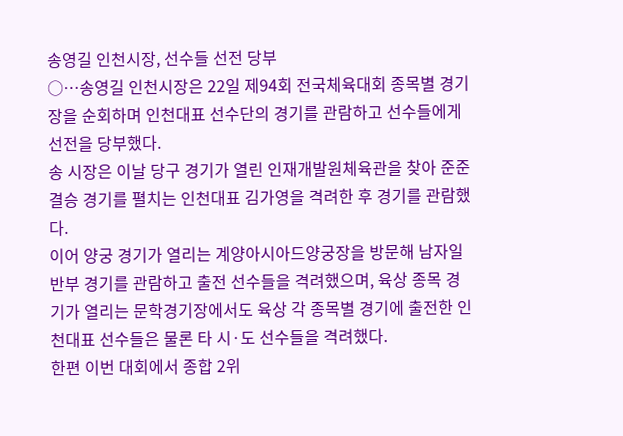송영길 인천시장, 선수들 선전 당부
○…송영길 인천시장은 22일 제94회 전국체육대회 종목별 경기장을 순회하며 인천대표 선수단의 경기를 관람하고 선수들에게 선전을 당부했다.
송 시장은 이날 당구 경기가 열린 인재개발원체육관을 찾아 준준결승 경기를 펼치는 인천대표 김가영을 격려한 후 경기를 관람했다.
이어 양궁 경기가 열리는 계양아시아드양궁장을 방문해 남자일반부 경기를 관람하고 출전 선수들을 격려했으며, 육상 종목 경기가 열리는 문학경기장에서도 육상 각 종목별 경기에 출전한 인천대표 선수들은 물론 타 시·도 선수들을 격려했다.
한편 이번 대회에서 종합 2위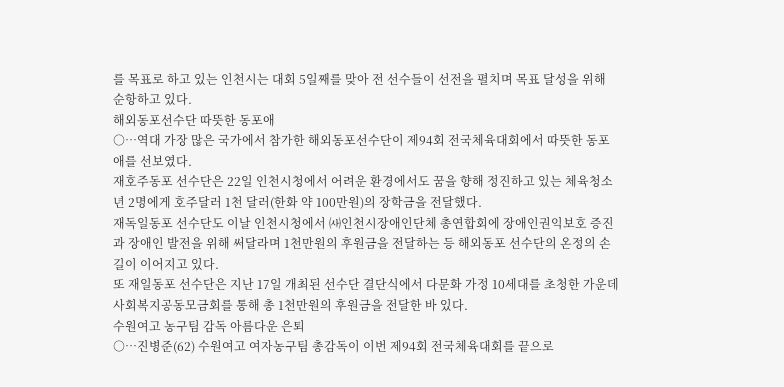를 목표로 하고 있는 인천시는 대회 5일째를 맞아 전 선수들이 선전을 펼치며 목표 달성을 위해 순항하고 있다.
해외동포선수단 따뜻한 동포애
○…역대 가장 많은 국가에서 참가한 해외동포선수단이 제94회 전국체육대회에서 따뜻한 동포애를 선보였다.
재호주동포 선수단은 22일 인천시청에서 어려운 환경에서도 꿈을 향해 정진하고 있는 체육청소년 2명에게 호주달러 1천 달러(한화 약 100만원)의 장학금을 전달했다.
재독일동포 선수단도 이날 인천시청에서 ㈔인천시장애인단체 총연합회에 장애인권익보호 증진과 장애인 발전을 위해 써달라며 1천만원의 후원금을 전달하는 등 해외동포 선수단의 온정의 손길이 이어지고 있다.
또 재일동포 선수단은 지난 17일 개최된 선수단 결단식에서 다문화 가정 10세대를 초청한 가운데 사회복지공동모금회를 통해 총 1천만원의 후원금을 전달한 바 있다.
수원여고 농구팀 감독 아름다운 은퇴
○…진병준(62) 수원여고 여자농구팀 총감독이 이번 제94회 전국체육대회를 끝으로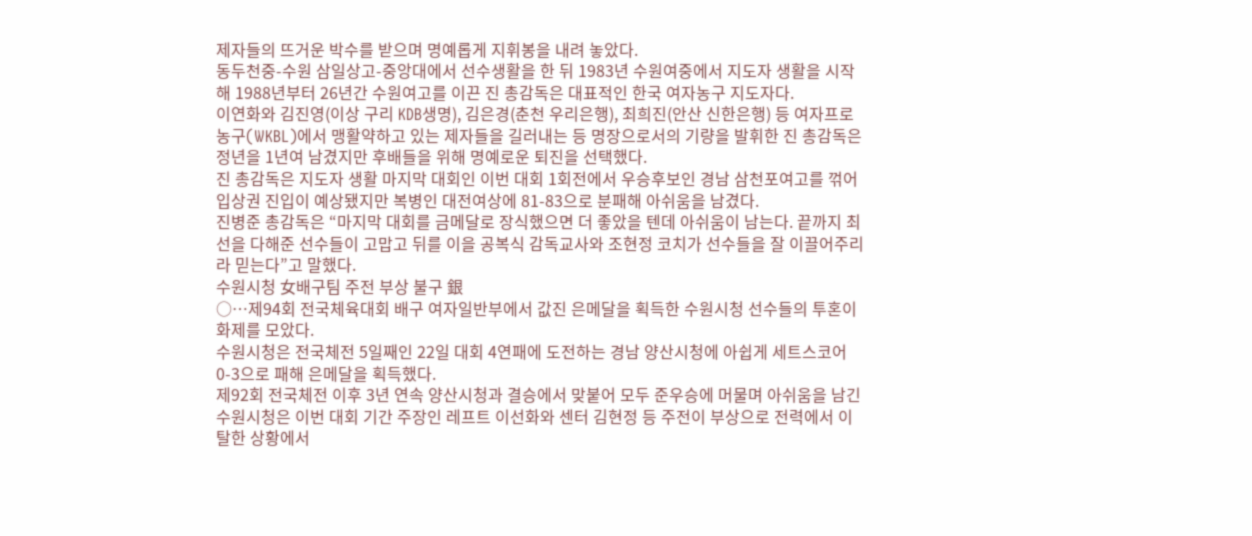제자들의 뜨거운 박수를 받으며 명예롭게 지휘봉을 내려 놓았다.
동두천중-수원 삼일상고-중앙대에서 선수생활을 한 뒤 1983년 수원여중에서 지도자 생활을 시작해 1988년부터 26년간 수원여고를 이끈 진 총감독은 대표적인 한국 여자농구 지도자다.
이연화와 김진영(이상 구리 KDB생명), 김은경(춘천 우리은행), 최희진(안산 신한은행) 등 여자프로농구(WKBL)에서 맹활약하고 있는 제자들을 길러내는 등 명장으로서의 기량을 발휘한 진 총감독은 정년을 1년여 남겼지만 후배들을 위해 명예로운 퇴진을 선택했다.
진 총감독은 지도자 생활 마지막 대회인 이번 대회 1회전에서 우승후보인 경남 삼천포여고를 꺾어 입상권 진입이 예상됐지만 복병인 대전여상에 81-83으로 분패해 아쉬움을 남겼다.
진병준 총감독은 “마지막 대회를 금메달로 장식했으면 더 좋았을 텐데 아쉬움이 남는다. 끝까지 최선을 다해준 선수들이 고맙고 뒤를 이을 공복식 감독교사와 조현정 코치가 선수들을 잘 이끌어주리라 믿는다”고 말했다.
수원시청 女배구팀 주전 부상 불구 銀
○…제94회 전국체육대회 배구 여자일반부에서 값진 은메달을 획득한 수원시청 선수들의 투혼이 화제를 모았다.
수원시청은 전국체전 5일째인 22일 대회 4연패에 도전하는 경남 양산시청에 아쉽게 세트스코어 0-3으로 패해 은메달을 획득했다.
제92회 전국체전 이후 3년 연속 양산시청과 결승에서 맞붙어 모두 준우승에 머물며 아쉬움을 남긴 수원시청은 이번 대회 기간 주장인 레프트 이선화와 센터 김현정 등 주전이 부상으로 전력에서 이탈한 상황에서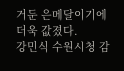거둔 은메달이기에 더욱 값졌다.
강민식 수원시청 감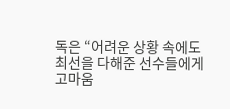독은 “어려운 상황 속에도 최선을 다해준 선수들에게 고마움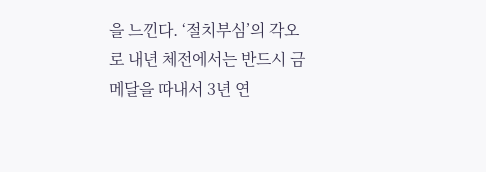을 느낀다. ‘절치부심’의 각오로 내년 체전에서는 반드시 금메달을 따내서 3년 연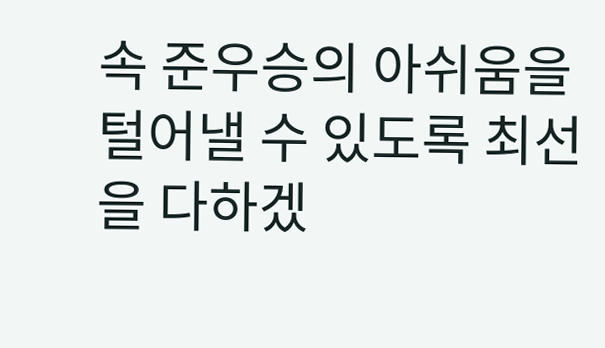속 준우승의 아쉬움을 털어낼 수 있도록 최선을 다하겠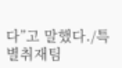다”고 말했다./특별취재팀